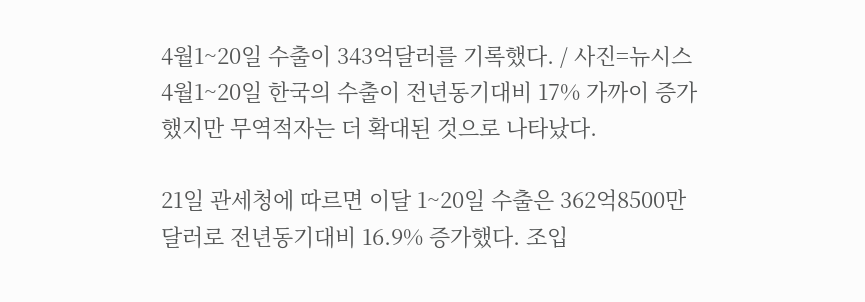4월1~20일 수출이 343억달러를 기록했다. / 사진=뉴시스
4월1~20일 한국의 수출이 전년동기대비 17% 가까이 증가했지만 무역적자는 더 확대된 것으로 나타났다.

21일 관세청에 따르면 이달 1~20일 수출은 362억8500만달러로 전년동기대비 16.9% 증가했다. 조입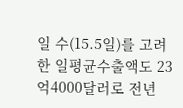일 수(15.5일)를 고려한 일평균수출액도 23억4000달러로 전년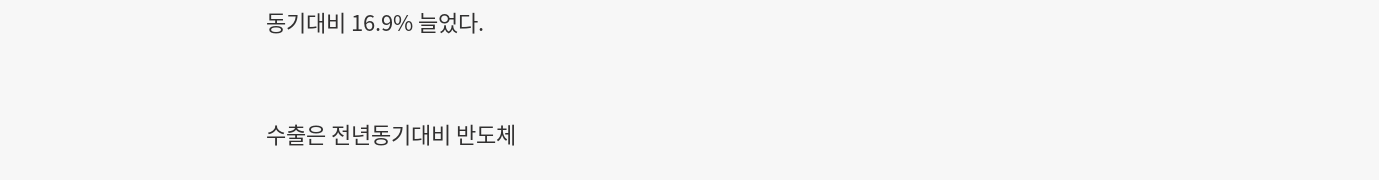동기대비 16.9% 늘었다.


수출은 전년동기대비 반도체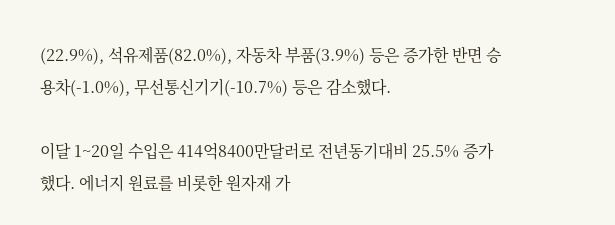(22.9%), 석유제품(82.0%), 자동차 부품(3.9%) 등은 증가한 반면 승용차(-1.0%), 무선통신기기(-10.7%) 등은 감소했다.

이달 1~20일 수입은 414억8400만달러로 전년동기대비 25.5% 증가했다. 에너지 원료를 비롯한 원자재 가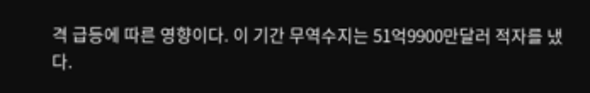격 급등에 따른 영향이다. 이 기간 무역수지는 51억9900만달러 적자를 냈다.